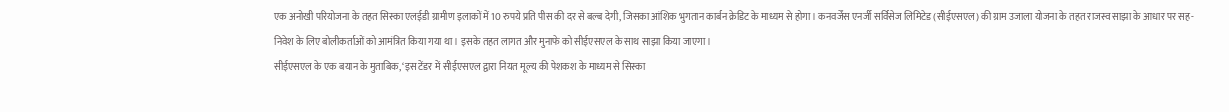एक अनोखी परियोजना के तहत सिस्का एलईडी ग्रामीण इलाकों में 10 रुपये प्रति पीस की दर से बल्ब देगी, जिसका आंशिक भुगतान कार्बन क्रेडिट के माध्यम से होगा। कनवर्जेंस एनर्जी सर्विसेज लिमिटेड (सीईएसएल) की ग्राम उजाला योजना के तहत राजस्व साझा के आधार पर सह-निवेश के लिए बोलीकर्ताओं को आमंत्रित किया गया था। इसके तहत लागत और मुनाफे को सीईएसएल के साथ साझा किया जाएगा।
सीईएसएल के एक बयान के मुताबिक, ‘इस टेंडर में सीईएसएल द्वारा नियत मूल्य की पेशकश के माध्यम से सिस्का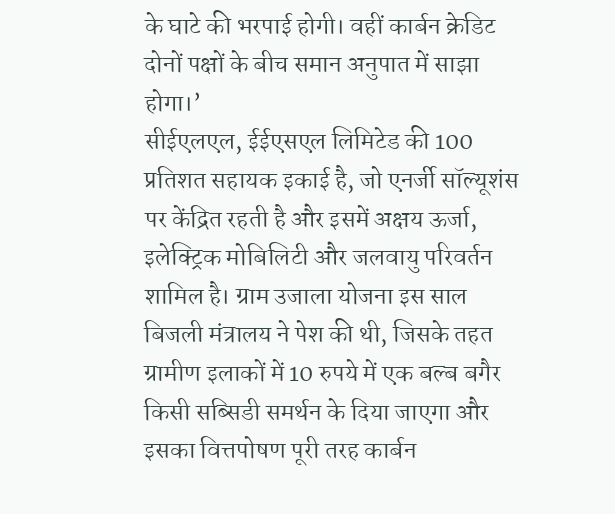के घाटे की भरपाई होगी। वहीं कार्बन क्रेडिट दोनों पक्षों के बीच समान अनुपात में साझा होगा।’
सीईएलएल, ईईएसएल लिमिटेड की 100 प्रतिशत सहायक इकाई है, जो एनर्जी सॉल्यूशंस पर केंद्रित रहती है और इसमें अक्षय ऊर्जा, इलेक्ट्रिक मोबिलिटी और जलवायु परिवर्तन शामिल है। ग्राम उजाला योजना इस साल बिजली मंत्रालय ने पेश की थी, जिसके तहत ग्रामीण इलाकों में 10 रुपये में एक बल्ब बगैर किसी सब्सिडी समर्थन के दिया जाएगा और इसका वित्तपोषण पूरी तरह कार्बन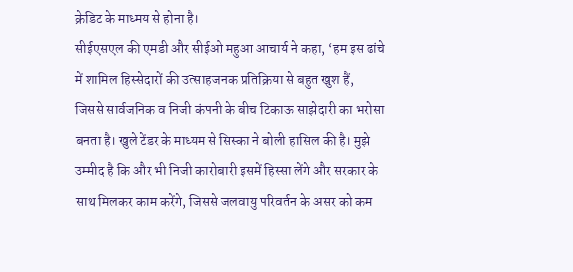क्रेडिट के माध्मय से होना है।
सीईएसएल की एमडी और सीईओ महुआ आचार्य ने कहा, ‘हम इस ढांचे में शामिल हिस्सेदारों की उत्साहजनक प्रतिक्रिया से बहुत खुश हैं, जिससे सार्वजनिक व निजी कंपनी के बीच टिकाऊ साझेदारी का भरोसा बनता है। खुले टेंडर के माध्यम से सिस्का ने बोली हासिल की है। मुझे उम्मीद है कि और भी निजी कारोबारी इसमें हिस्सा लेंगे और सरकार के साथ मिलकर काम करेंगे, जिससे जलवायु परिवर्तन के असर को कम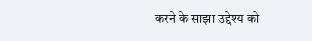करने के साझा उद्देश्य को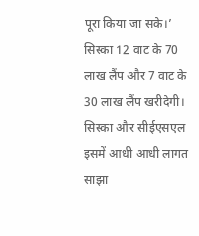पूरा किया जा सके।’
सिस्का 12 वाट के 70 लाख लैंप और 7 वाट के 30 लाख लैंप खरीदेगी। सिस्का और सीईएसएल इसमें आधी आधी लागत साझा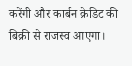करेंगी और कार्बन क्रेडिट की बिक्री से राजस्व आएगा।